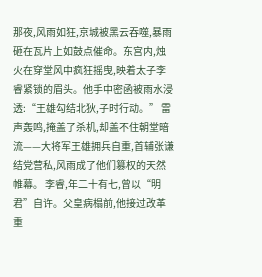那夜,风雨如狂,京城被黑云吞噬,暴雨砸在瓦片上如鼓点催命。东宫内,烛火在穿堂风中疯狂摇曳,映着太子李睿紧锁的眉头。他手中密函被雨水浸透:“王雄勾结北狄,子时行动。” 雷声轰鸣,掩盖了杀机,却盖不住朝堂暗流——大将军王雄拥兵自重,首辅张谦结党营私,风雨成了他们篡权的天然帷幕。 李睿,年二十有七,曾以“明君”自许。父皇病榻前,他接过改革重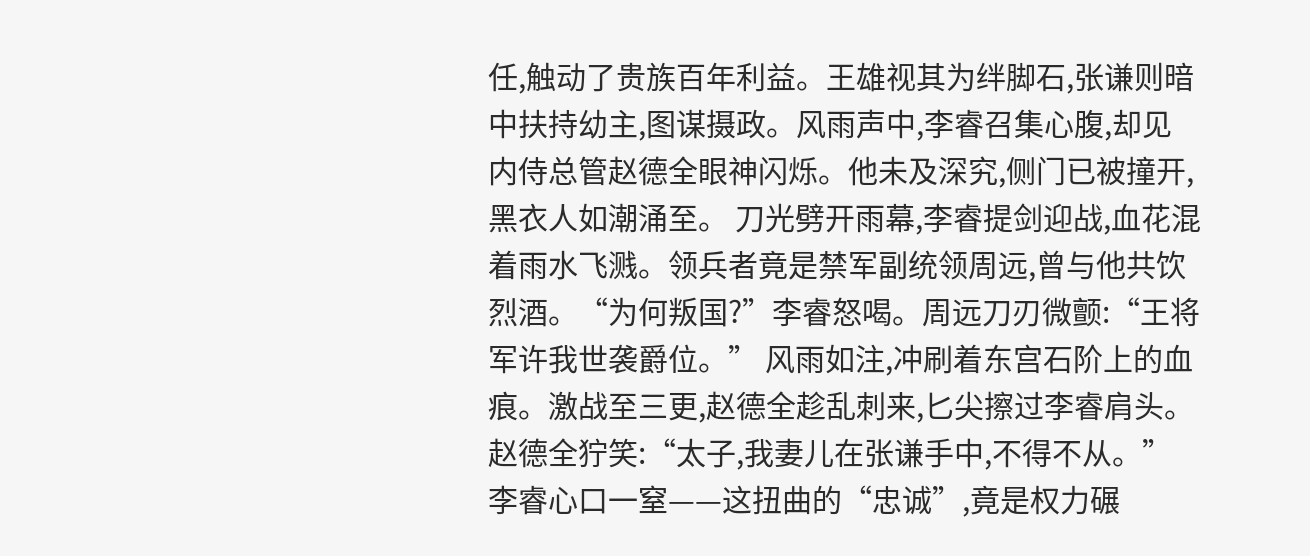任,触动了贵族百年利益。王雄视其为绊脚石,张谦则暗中扶持幼主,图谋摄政。风雨声中,李睿召集心腹,却见内侍总管赵德全眼神闪烁。他未及深究,侧门已被撞开,黑衣人如潮涌至。 刀光劈开雨幕,李睿提剑迎战,血花混着雨水飞溅。领兵者竟是禁军副统领周远,曾与他共饮烈酒。“为何叛国?”李睿怒喝。周远刀刃微颤:“王将军许我世袭爵位。” 风雨如注,冲刷着东宫石阶上的血痕。激战至三更,赵德全趁乱刺来,匕尖擦过李睿肩头。赵德全狞笑:“太子,我妻儿在张谦手中,不得不从。” 李睿心口一窒——这扭曲的“忠诚”,竟是权力碾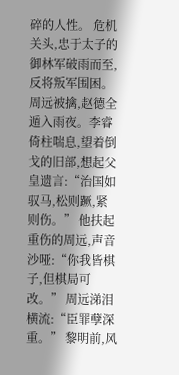碎的人性。 危机关头,忠于太子的御林军破雨而至,反将叛军围困。周远被擒,赵德全遁入雨夜。李睿倚柱喘息,望着倒戈的旧部,想起父皇遗言:“治国如驭马,松则蹶,紧则伤。” 他扶起重伤的周远,声音沙哑:“你我皆棋子,但棋局可改。” 周远涕泪横流:“臣罪孽深重。” 黎明前,风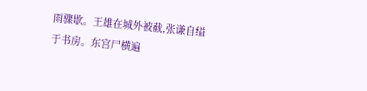雨骤歇。王雄在城外被截,张谦自缢于书房。东宫尸横遍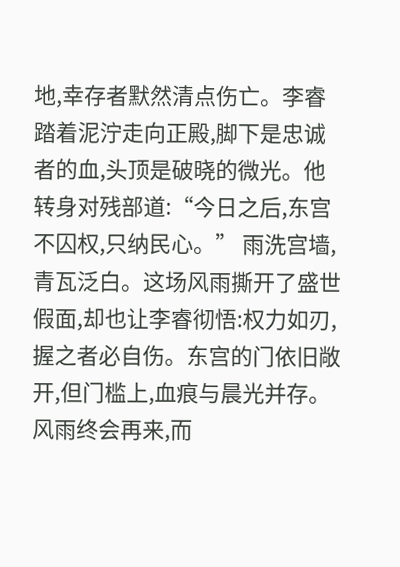地,幸存者默然清点伤亡。李睿踏着泥泞走向正殿,脚下是忠诚者的血,头顶是破晓的微光。他转身对残部道:“今日之后,东宫不囚权,只纳民心。” 雨洗宫墙,青瓦泛白。这场风雨撕开了盛世假面,却也让李睿彻悟:权力如刃,握之者必自伤。东宫的门依旧敞开,但门槛上,血痕与晨光并存。风雨终会再来,而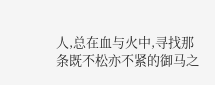人,总在血与火中,寻找那条既不松亦不紧的御马之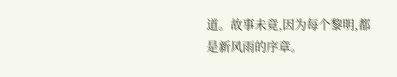道。故事未竟,因为每个黎明,都是新风雨的序章。